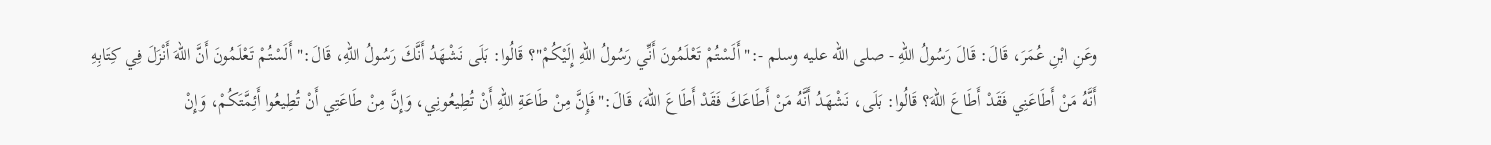وعَنِ ابْنِ عُمَرَ، قَالَ: قَالَ رَسُولُ اللهِ - صلى الله عليه وسلم -:"أَلَسْتُمْ تَعْلَمُونَ أَنِّي رَسُولُ اللهِ إِلَيْكُمْ"؟ قَالُوا: بَلَى نَشْهَدُ أَنَّكَ رَسُولُ اللهِ، قَالَ:"أَلَسْتُمْ تَعْلَمُونَ أَنَّ اللهَ أَنْزَلَ فِي كِتَابِهِ أَنَّهُ مَنْ أَطَاعَنِي فَقَدْ أَطَاعَ اللهَ؟ قَالُوا: بَلَى، نَشْهَدُ أَنَّهُ مَنْ أَطَاعَكَ فَقَدْ أَطَاعَ اللهَ، قَالَ:"فَإِنَّ مِنْ طَاعَةِ اللهِ أَنْ تُطِيعُونِي، وَإِنَّ مِنْ طَاعَتِي أَنْ تُطِيعُوا أَئِمَّتَكُمْ، وَإِنْ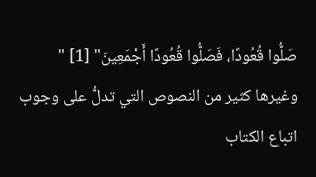صَلُّوا قُعُودًا، فَصَلُّوا قُعُودًا أَجْمَعِينَ" [1] "
وغيرها كثير من النصوص التي تدلُّ على وجوب اتباع الكتاب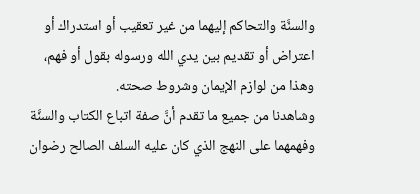والسنَّة والتحاكم إليهما من غير تعقيب أو استدراك أو اعتراض أو تقديم بين يدي الله ورسوله بقول أو فهم، وهذا من لوازم الإيمان وشروط صحته.
وشاهدنا من جميع ما تقدم أنَّ صفة اتباع الكتاب والسنَّة وفهمهما على النهج الذي كان عليه السلف الصالح رضوان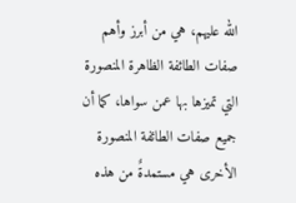الله عليهم، هي من أبرز وأهم صفات الطائفة الظاهرة المنصورة التي تميزها بها عمن سواها، كما أن جميع صفات الطائفة المنصورة الأخرى هي مستمدةٌ من هذه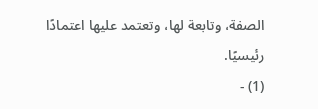الصفة، وتابعة لها، وتعتمد عليها اعتمادًا رئيسيًا.
(1) -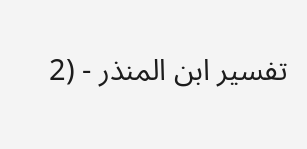تفسير ابن المنذر - (2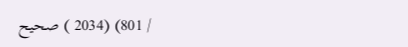/ 801) (2034 ) صحيح